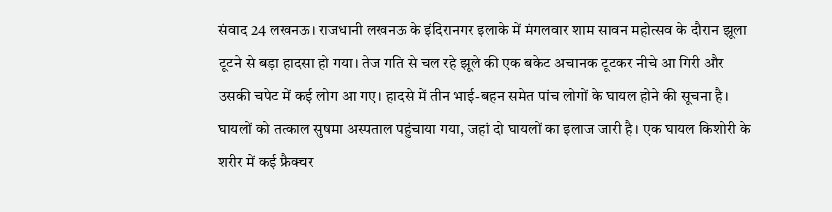संवाद 24 लखनऊ। राजधानी लखनऊ के इंदिरानगर इलाके में मंगलवार शाम सावन महोत्सव के दौरान झूला टूटने से बड़ा हादसा हो गया। तेज गति से चल रहे झूले की एक बकेट अचानक टूटकर नीचे आ गिरी और उसकी चपेट में कई लोग आ गए। हादसे में तीन भाई-बहन समेत पांच लोगों के घायल होने की सूचना है। घायलों को तत्काल सुषमा अस्पताल पहुंचाया गया, जहां दो घायलों का इलाज जारी है। एक घायल किशोरी के शरीर में कई फ्रैक्चर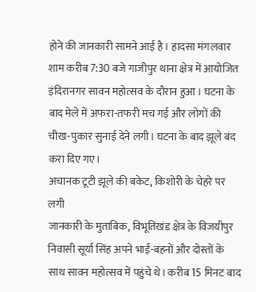होने की जानकारी सामने आई है। हादसा मंगलवार शाम करीब 7:30 बजे गाजीपुर थाना क्षेत्र में आयोजित इंदिरानगर सावन महोत्सव के दौरान हुआ। घटना के बाद मेले में अफरा-तफरी मच गई और लोगों की चीख-पुकार सुनाई देने लगी। घटना के बाद झूले बंद करा दिए गए।
अचानक टूटी झूले की बकेट, किशोरी के चेहरे पर लगी
जानकारी के मुताबिक, विभूतिखंड क्षेत्र के विजयीपुर निवासी सूर्या सिंह अपने भाई-बहनों और दोस्तों के साथ सावन महोत्सव में पहुंचे थे। करीब 15 मिनट बाद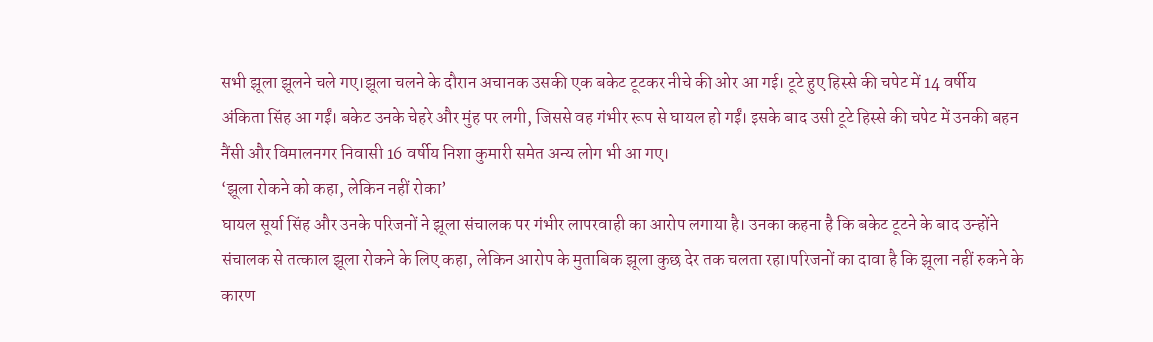सभी झूला झूलने चले गए।झूला चलने के दौरान अचानक उसकी एक बकेट टूटकर नीचे की ओर आ गई। टूटे हुए हिस्से की चपेट में 14 वर्षीय अंकिता सिंह आ गईं। बकेट उनके चेहरे और मुंह पर लगी, जिससे वह गंभीर रूप से घायल हो गईं। इसके बाद उसी टूटे हिस्से की चपेट में उनकी बहन नैंसी और विमालनगर निवासी 16 वर्षीय निशा कुमारी समेत अन्य लोग भी आ गए।
‘झूला रोकने को कहा, लेकिन नहीं रोका’
घायल सूर्या सिंह और उनके परिजनों ने झूला संचालक पर गंभीर लापरवाही का आरोप लगाया है। उनका कहना है कि बकेट टूटने के बाद उन्होंने संचालक से तत्काल झूला रोकने के लिए कहा, लेकिन आरोप के मुताबिक झूला कुछ देर तक चलता रहा।परिजनों का दावा है कि झूला नहीं रुकने के कारण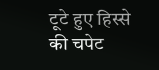टूटे हुए हिस्से की चपेट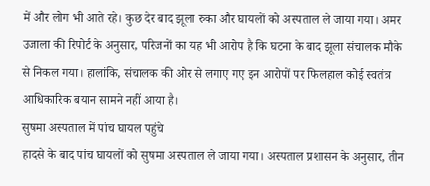में और लोग भी आते रहे। कुछ देर बाद झूला रुका और घायलों को अस्पताल ले जाया गया। अमर उजाला की रिपोर्ट के अनुसार, परिजनों का यह भी आरोप है कि घटना के बाद झूला संचालक मौके से निकल गया। हालांकि, संचालक की ओर से लगाए गए इन आरोपों पर फिलहाल कोई स्वतंत्र आधिकारिक बयान सामने नहीं आया है।
सुषमा अस्पताल में पांच घायल पहुंचे
हादसे के बाद पांच घायलों को सुषमा अस्पताल ले जाया गया। अस्पताल प्रशासन के अनुसार, तीन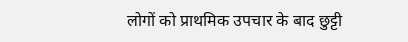लोगों को प्राथमिक उपचार के बाद छुट्टी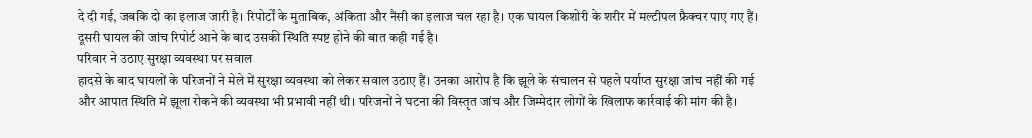दे दी गई, जबकि दो का इलाज जारी है। रिपोर्टों के मुताबिक, अंकिता और नैंसी का इलाज चल रहा है। एक घायल किशोरी के शरीर में मल्टीपल फ्रैक्चर पाए गए हैं। दूसरी घायल की जांच रिपोर्ट आने के बाद उसकी स्थिति स्पष्ट होने की बात कही गई है।
परिवार ने उठाए सुरक्षा व्यवस्था पर सवाल
हादसे के बाद घायलों के परिजनों ने मेले में सुरक्षा व्यवस्था को लेकर सवाल उठाए हैं। उनका आरोप है कि झूले के संचालन से पहले पर्याप्त सुरक्षा जांच नहीं की गई और आपात स्थिति में झूला रोकने की व्यवस्था भी प्रभावी नहीं थी। परिजनों ने घटना की विस्तृत जांच और जिम्मेदार लोगों के खिलाफ कार्रवाई की मांग की है।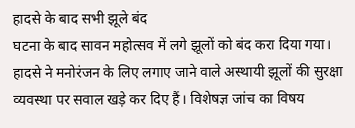हादसे के बाद सभी झूले बंद
घटना के बाद सावन महोत्सव में लगे झूलों को बंद करा दिया गया। हादसे ने मनोरंजन के लिए लगाए जाने वाले अस्थायी झूलों की सुरक्षा व्यवस्था पर सवाल खड़े कर दिए हैं। विशेषज्ञ जांच का विषय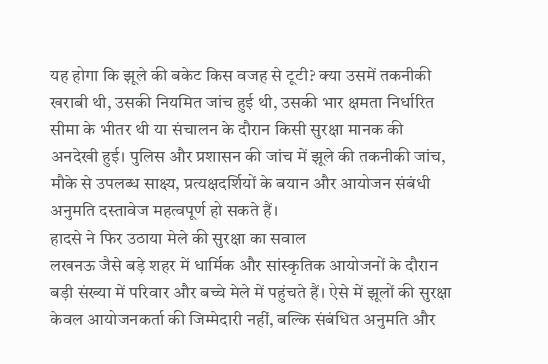यह होगा कि झूले की बकेट किस वजह से टूटी? क्या उसमें तकनीकी खराबी थी, उसकी नियमित जांच हुई थी, उसकी भार क्षमता निर्धारित सीमा के भीतर थी या संचालन के दौरान किसी सुरक्षा मानक की अनदेखी हुई। पुलिस और प्रशासन की जांच में झूले की तकनीकी जांच, मौके से उपलब्ध साक्ष्य, प्रत्यक्षदर्शियों के बयान और आयोजन संबंधी अनुमति दस्तावेज महत्वपूर्ण हो सकते हैं।
हादसे ने फिर उठाया मेले की सुरक्षा का सवाल
लखनऊ जैसे बड़े शहर में धार्मिक और सांस्कृतिक आयोजनों के दौरान बड़ी संख्या में परिवार और बच्चे मेले में पहुंचते हैं। ऐसे में झूलों की सुरक्षा केवल आयोजनकर्ता की जिम्मेदारी नहीं, बल्कि संबंधित अनुमति और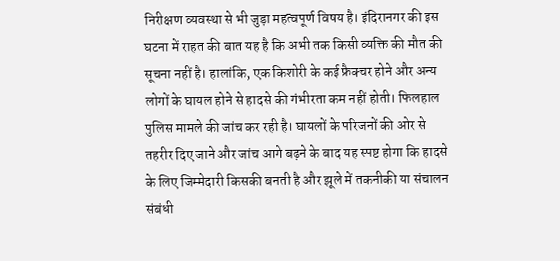निरीक्षण व्यवस्था से भी जुड़ा महत्वपूर्ण विषय है। इंदिरानगर की इस घटना में राहत की बात यह है कि अभी तक किसी व्यक्ति की मौत की सूचना नहीं है। हालांकि, एक किशोरी के कई फ्रैक्चर होने और अन्य लोगों के घायल होने से हादसे की गंभीरता कम नहीं होती। फिलहाल पुलिस मामले की जांच कर रही है। घायलों के परिजनों की ओर से तहरीर दिए जाने और जांच आगे बढ़ने के बाद यह स्पष्ट होगा कि हादसे के लिए जिम्मेदारी किसकी बनती है और झूले में तकनीकी या संचालन संबंधी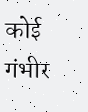कोई गंभीर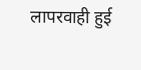लापरवाही हुई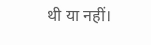थी या नहीं।